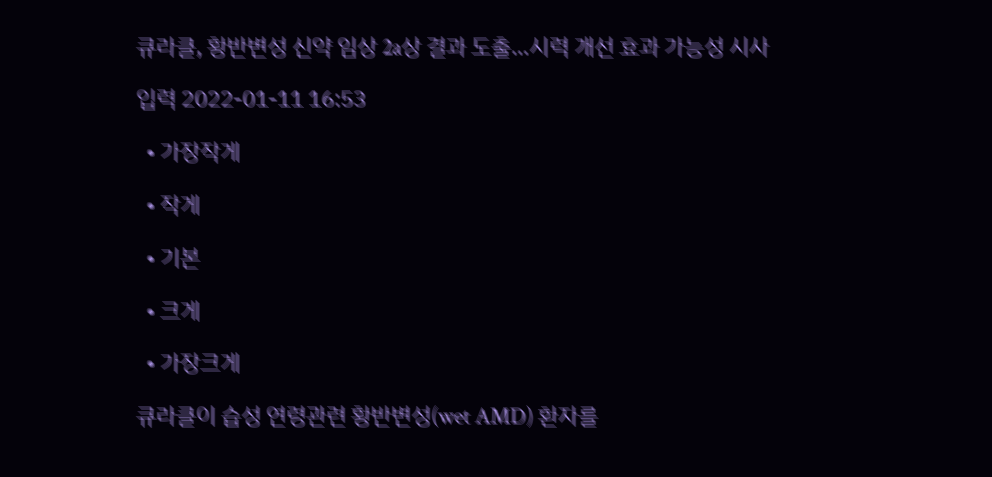큐라클, 황반변성 신약 임상 2a상 결과 도출…시력 개선 효과 가능성 시사

입력 2022-01-11 16:53

  • 가장작게

  • 작게

  • 기본

  • 크게

  • 가장크게

큐라클이 습성 연령관련 황반변성(wet AMD) 환자를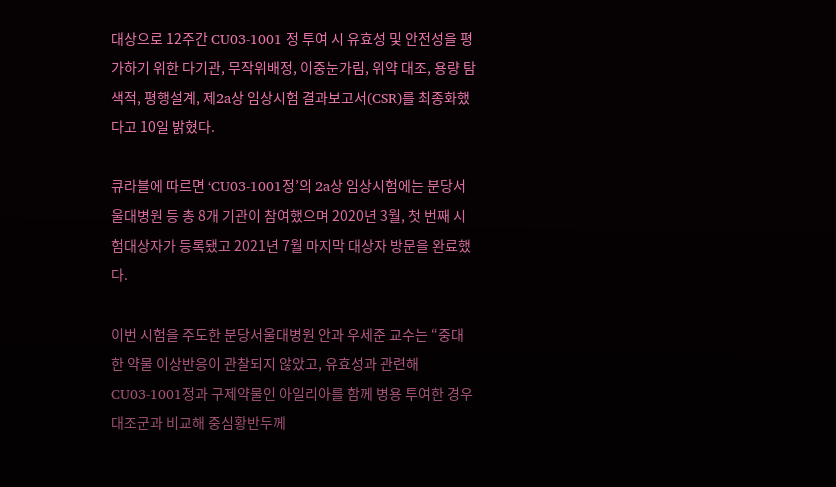대상으로 12주간 CU03-1001 정 투여 시 유효성 및 안전성을 평가하기 위한 다기관, 무작위배정, 이중눈가림, 위약 대조, 용량 탐색적, 평행설계, 제2a상 임상시험 결과보고서(CSR)를 최종화했다고 10일 밝혔다.

큐라블에 따르면 ‘CU03-1001정’의 2a상 임상시험에는 분당서울대병원 등 총 8개 기관이 참여했으며 2020년 3월, 첫 번째 시험대상자가 등록됐고 2021년 7월 마지막 대상자 방문을 완료했다.

이번 시험을 주도한 분당서울대병원 안과 우세준 교수는 “중대한 약물 이상반응이 관찰되지 않았고, 유효성과 관련해 CU03-1001정과 구제약물인 아일리아를 함께 병용 투여한 경우 대조군과 비교해 중심황반두께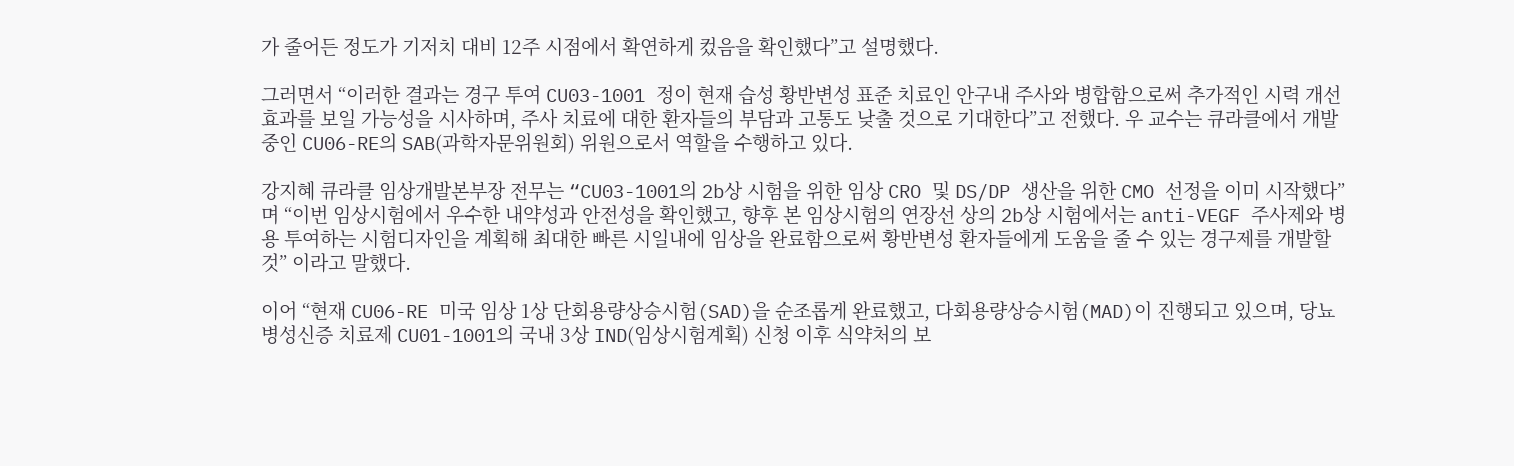가 줄어든 정도가 기저치 대비 12주 시점에서 확연하게 컸음을 확인했다”고 설명했다.

그러면서 “이러한 결과는 경구 투여 CU03-1001 정이 현재 습성 황반변성 표준 치료인 안구내 주사와 병합함으로써 추가적인 시력 개선효과를 보일 가능성을 시사하며, 주사 치료에 대한 환자들의 부담과 고통도 낮출 것으로 기대한다”고 전했다. 우 교수는 큐라클에서 개발중인 CU06-RE의 SAB(과학자문위원회) 위원으로서 역할을 수행하고 있다.

강지혜 큐라클 임상개발본부장 전무는 “CU03-1001의 2b상 시험을 위한 임상 CRO 및 DS/DP 생산을 위한 CMO 선정을 이미 시작했다”며 “이번 임상시험에서 우수한 내약성과 안전성을 확인했고, 향후 본 임상시험의 연장선 상의 2b상 시험에서는 anti-VEGF 주사제와 병용 투여하는 시험디자인을 계획해 최대한 빠른 시일내에 임상을 완료함으로써 황반변성 환자들에게 도움을 줄 수 있는 경구제를 개발할 것” 이라고 말했다.

이어 “현재 CU06-RE 미국 임상 1상 단회용량상승시험(SAD)을 순조롭게 완료했고, 다회용량상승시험(MAD)이 진행되고 있으며, 당뇨병성신증 치료제 CU01-1001의 국내 3상 IND(임상시험계획) 신청 이후 식약처의 보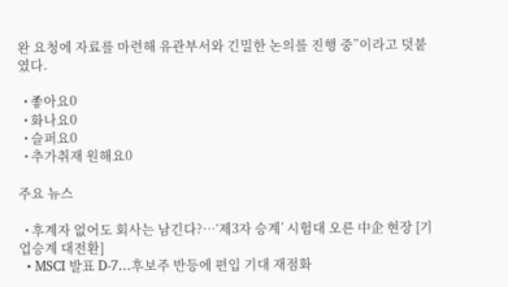완 요청에 자료를 마련해 유관부서와 긴밀한 논의를 진행 중”이라고 덧붙였다.

  • 좋아요0
  • 화나요0
  • 슬퍼요0
  • 추가취재 원해요0

주요 뉴스

  • 후계자 없어도 회사는 남긴다?…‘제3자 승계’ 시험대 오른 中企 현장 [기업승계 대전환]
  • MSCI 발표 D-7…후보주 반등에 편입 기대 재점화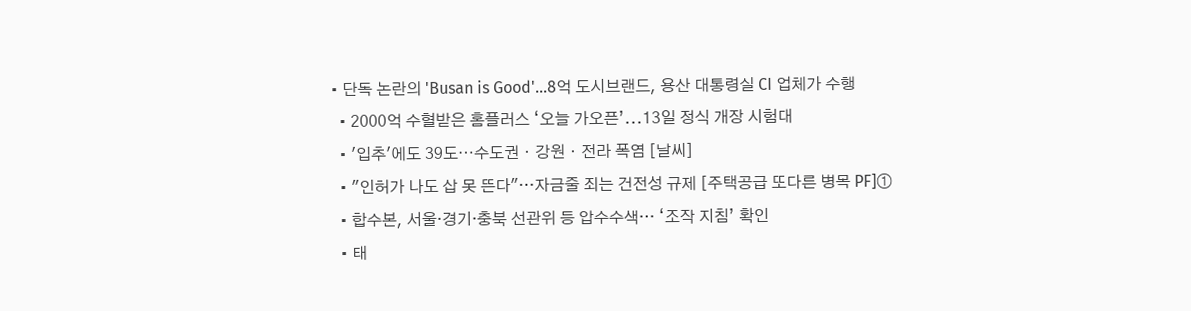• 단독 논란의 'Busan is Good'…8억 도시브랜드, 용산 대통령실 CI 업체가 수행
  • 2000억 수혈받은 홈플러스 ‘오늘 가오픈’...13일 정식 개장 시험대
  • '입추'에도 39도⋯수도권ㆍ강원ㆍ전라 폭염 [날씨]
  • "인허가 나도 삽 못 뜬다"…자금줄 죄는 건전성 규제 [주택공급 또다른 병목 PF]①
  • 합수본, 서울·경기·충북 선관위 등 압수수색… ‘조작 지침’ 확인
  • 태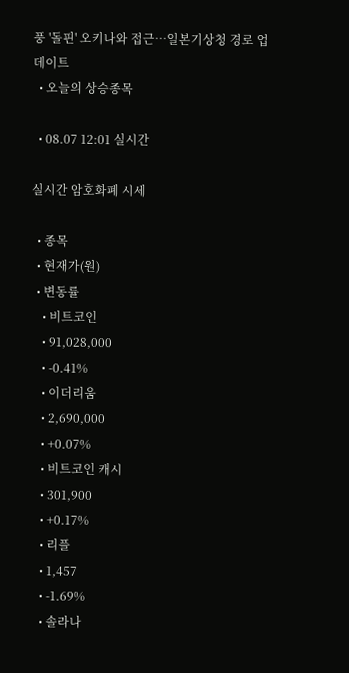풍 '돌핀' 오키나와 접근…일본기상청 경로 업데이트
  • 오늘의 상승종목

  • 08.07 12:01 실시간

실시간 암호화폐 시세

  • 종목
  • 현재가(원)
  • 변동률
    • 비트코인
    • 91,028,000
    • -0.41%
    • 이더리움
    • 2,690,000
    • +0.07%
    • 비트코인 캐시
    • 301,900
    • +0.17%
    • 리플
    • 1,457
    • -1.69%
    • 솔라나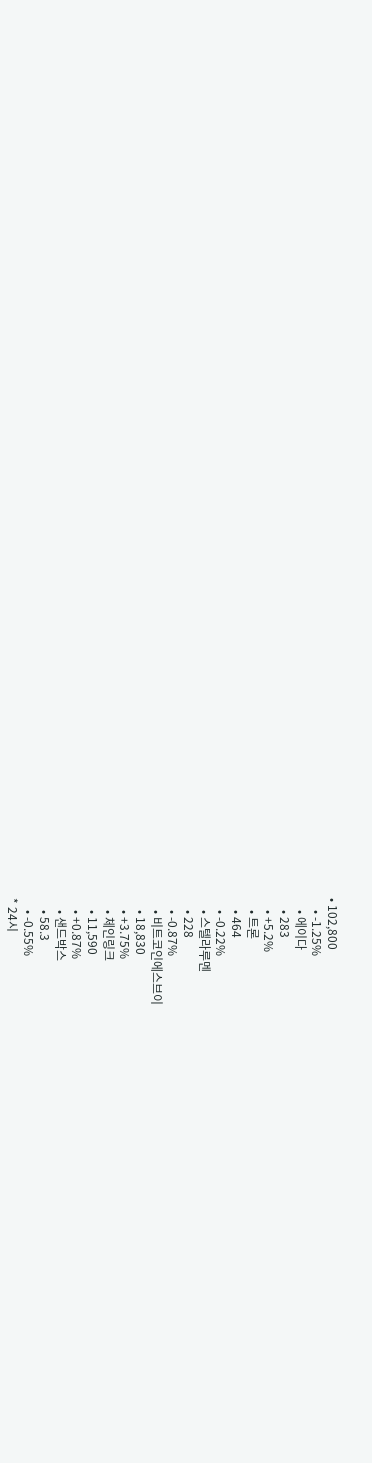• 102,800
    • -1.25%
    • 에이다
    • 283
    • +5.2%
    • 트론
    • 464
    • -0.22%
    • 스텔라루멘
    • 228
    • -0.87%
    • 비트코인에스브이
    • 18,830
    • +3.75%
    • 체인링크
    • 11,590
    • +0.87%
    • 샌드박스
    • 58.3
    • -0.55%
* 24시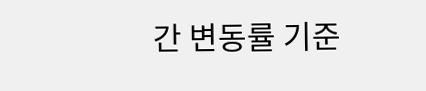간 변동률 기준